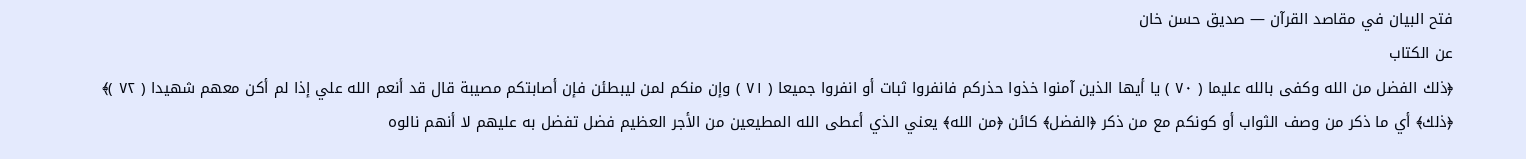فتح البيان في مقاصد القرآن — صديق حسن خان
عن الكتاب
﴿ذلك الفضل من الله وكفى بالله عليما ( ٧٠ ) يا أيها الذين آمنوا خذوا حذركم فانفروا ثبات أو انفروا جميعا ( ٧١ ) وإن منكم لمن ليبطئن فإن أصابتكم مصيبة قال قد أنعم الله علي إذا لم أكن معهم شهيدا ( ٧٢ )﴾
﴿ذلك﴾ أي ما ذكر من وصف الثواب أو كونكم مع من ذكر ﴿الفضل﴾ كائن ﴿من الله﴾ يعني الذي أعطى الله المطيعين من الأجر العظيم فضل تفضل به عليهم لا أنهم نالوه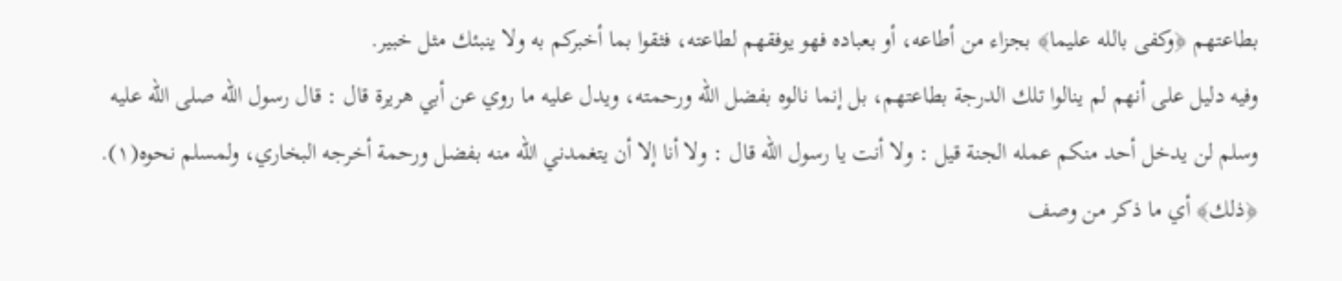بطاعتهم ﴿وكفى بالله عليما﴾ بجزاء من أطاعه، أو بعباده فهو يوفقهم لطاعته، فثقوا بما أخبركم به ولا ينبئك مثل خبير.
وفيه دليل على أنهم لم ينالوا تلك الدرجة بطاعتهم، بل إنما نالوه بفضل الله ورحمته، ويدل عليه ما روي عن أبي هريرة قال : قال رسول الله صلى الله عليه وسلم لن يدخل أحد منكم عمله الجنة قيل : ولا أنت يا رسول الله قال : ولا أنا إلا أن يتغمدني الله منه بفضل ورحمة أخرجه البخاري، ولمسلم نحوه(١).
﴿ذلك﴾ أي ما ذكر من وصف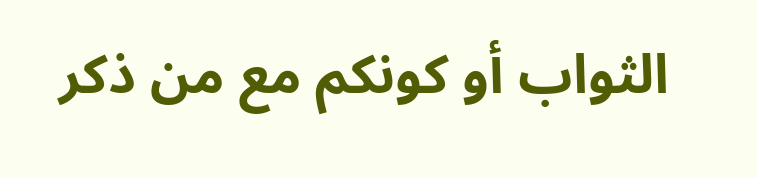الثواب أو كونكم مع من ذكر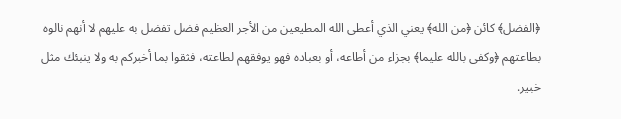﴿الفضل﴾ كائن ﴿من الله﴾ يعني الذي أعطى الله المطيعين من الأجر العظيم فضل تفضل به عليهم لا أنهم نالوه بطاعتهم ﴿وكفى بالله عليما﴾ بجزاء من أطاعه، أو بعباده فهو يوفقهم لطاعته، فثقوا بما أخبركم به ولا ينبئك مثل خبير.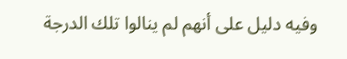وفيه دليل على أنهم لم ينالوا تلك الدرجة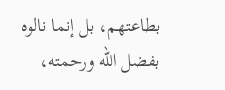بطاعتهم، بل إنما نالوه بفضل الله ورحمته،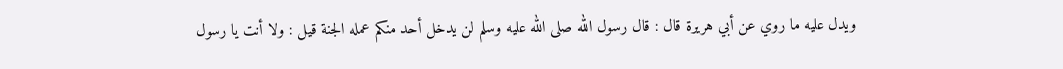ويدل عليه ما روي عن أبي هريرة قال : قال رسول الله صلى الله عليه وسلم لن يدخل أحد منكم عمله الجنة قيل : ولا أنت يا رسول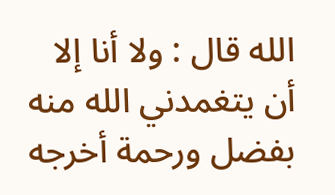الله قال : ولا أنا إلا أن يتغمدني الله منه بفضل ورحمة أخرجه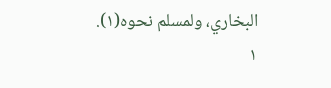البخاري، ولمسلم نحوه(١).
١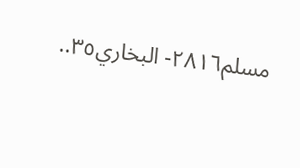مسلم٢٨١٦- البخاري٣٥..